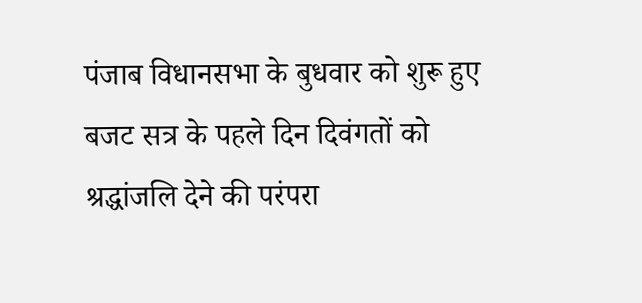पंजाब विधानसभा के बुधवार को शुरू हुए बजट सत्र के पहले दिन दिवंगतों को श्रद्धांजलि देने की परंपरा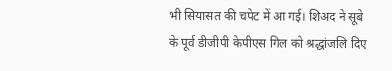भी सियासत की चपेट में आ गई। शिअद ने सूबे के पूर्व डीजीपी केपीएस गिल को श्रद्धांजलि दिए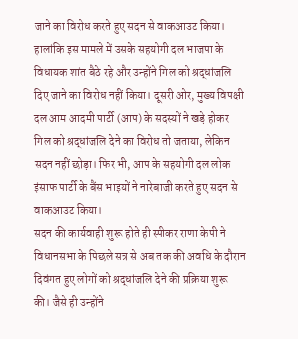जाने का विरोध करते हुए सदन से वाकआउट किया।
हालांकि इस मामले में उसके सहयोगी दल भाजपा के विधायक शांत बैठे रहे और उन्होंने गिल को श्रद्धांजलि दिए जाने का विरोध नहीं किया। दूसरी ओर, मुख्य विपक्षी दल आम आदमी पार्टी (आप) के सदस्यों ने खड़े होकर गिल को श्रद्धांजलि देने का विरोध तो जताया, लेकिन सदन नहीं छोड़ा। फिर भी, आप के सहयोगी दल लोक इंसाफ पार्टी के बैंस भाइयों ने नारेबाजी करते हुए सदन से वाकआउट किया।
सदन की कार्यवाही शुरू होते ही स्पीकर राणा केपी ने विधानसभा के पिछले सत्र से अब तक की अवधि के दौरान दिवंगत हुए लोगों को श्रद्धांजलि देने की प्रक्रिया शुरू की। जैसे ही उन्होंने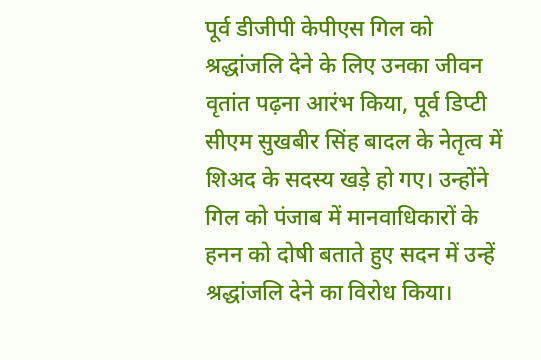पूर्व डीजीपी केपीएस गिल को श्रद्धांजलि देने के लिए उनका जीवन वृतांत पढ़ना आरंभ किया, पूर्व डिप्टी सीएम सुखबीर सिंह बादल के नेतृत्व में शिअद के सदस्य खड़े हो गए। उन्होंने गिल को पंजाब में मानवाधिकारों के हनन को दोषी बताते हुए सदन में उन्हें श्रद्धांजलि देने का विरोध किया।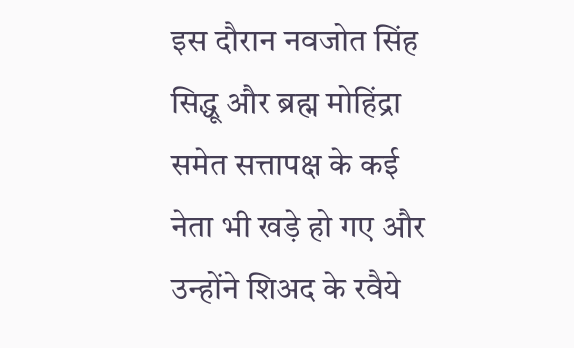इस दौरान नवजोत सिंह सिद्धू और ब्रह्म मोहिंद्रा समेत सत्तापक्ष के कई नेता भी खड़े हो गए और उन्होंने शिअद के रवैये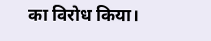का विरोध किया।